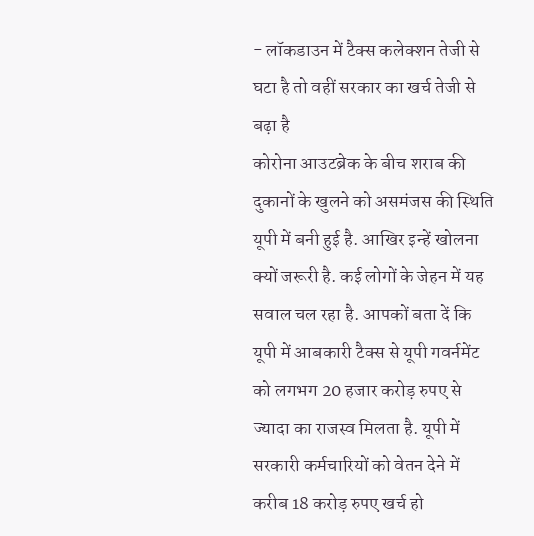- लॉकडाउन में टैक्स कलेक्शन तेजी से घटा है तो वहीं सरकार का खर्च तेजी से बढ़ा है
कोरोना आउटब्रेक के बीच शराब की दुकानों के खुलने को असमंजस की स्थिति यूपी में बनी हुई है. आखिर इन्हें खोलना क्यों जरूरी है. कई लोगों के जेहन में यह सवाल चल रहा है. आपकों बता दें कि यूपी में आबकारी टैक्स से यूपी गवर्नमेंट को लगभग 20 हजार करोड़ रुपए से ज्यादा का राजस्व मिलता है. यूपी में सरकारी कर्मचारियों को वेतन देने में करीब 18 करोड़ रुपए खर्च हो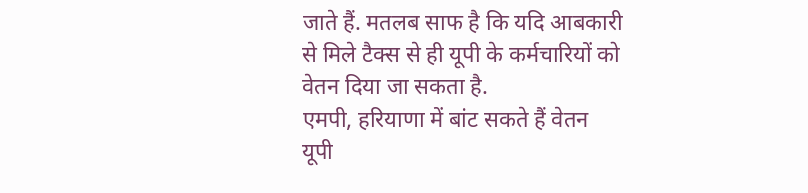जाते हैं. मतलब साफ है कि यदि आबकारी से मिले टैक्स से ही यूपी के कर्मचारियों को वेतन दिया जा सकता है.
एमपी, हरियाणा में बांट सकते हैं वेतन
यूपी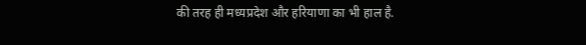की तरह ही मध्यप्रदेश और हरियाणा का भी हाल है.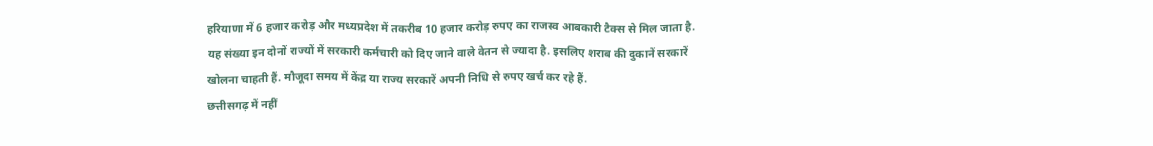हरियाणा में 6 हजार करोड़ और मध्यप्रदेश में तकरीब 10 हजार करोड़ रुपए का राजस्व आबकारी टैक्स से मिल जाता है. यह संख्या इन दोनों राज्यों में सरकारी कर्मचारी को दिए जाने वाले वेतन से ज्यादा है. इसलिए शराब की दुकानें सरकारें खोलना चाहती हैं. मौजूदा समय में केंद्र या राज्य सरकारें अपनी निधि से रुपए खर्च कर रहे हैं.
छत्तीसगढ़ में नहीं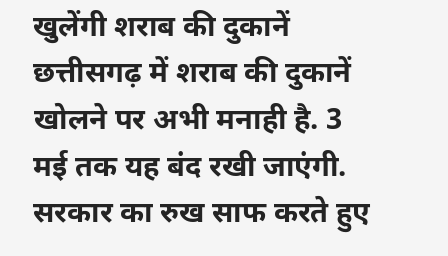खुलेंगी शराब की दुकानें
छत्तीसगढ़ में शराब की दुकानें खोलने पर अभी मनाही है. 3 मई तक यह बंद रखी जाएंगी. सरकार का रुख साफ करते हुए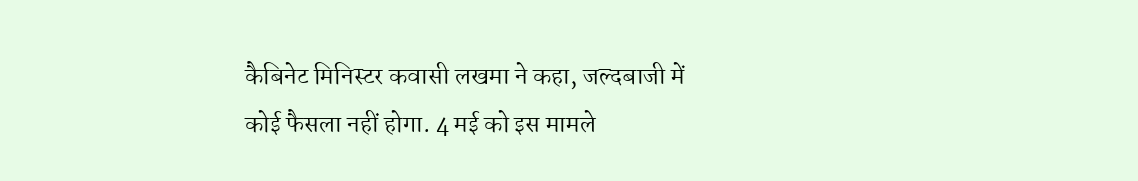कैबिनेट मिनिस्टर कवासी लखमा ने कहा, जल्दबाजी में कोई फैसला नहीं होगा. 4 मई को इस मामले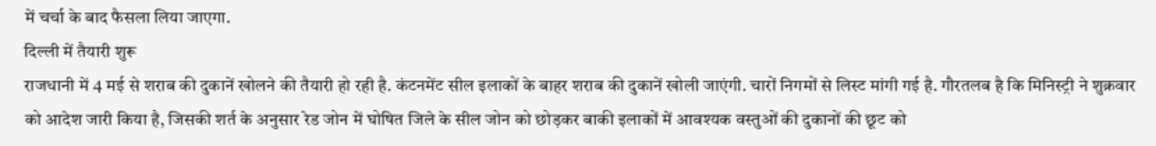में चर्चा के बाद फैसला लिया जाएगा.
दिल्ली में तैयारी शुरू
राजधानी में 4 मई से शराब की दुकानें खोलने की तैयारी हो रही है. कंटनमेंट सील इलाकों के बाहर शराब की दुकानें खोली जाएंगी. चारों निगमों से लिस्ट मांगी गई है. गौरतलब है कि मिनिस्ट्री ने शुक्रवार को आदेश जारी किया है, जिसकी शर्त के अनुसार रेड जोन में घोषित जिले के सील जोन को छोड़कर बाकी इलाकों में आवश्यक वस्तुओं की दुकानों की छूट को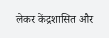लेकर केंद्रशासित और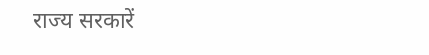राज्य सरकारें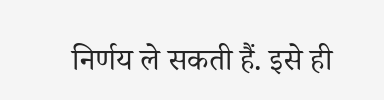निर्णय ले सकती हैं. इसे ही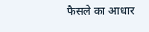फैसले का आधार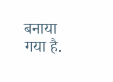बनाया गया है.